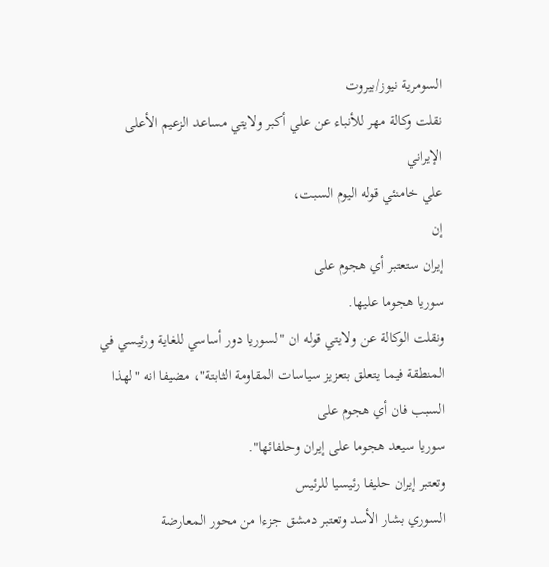السومرية نيوز/بيروت
نقلت وكالة مهر للأنباء عن علي أكبر ولايتي مساعد الزعيم الأعلى الإيراني
علي خامنئي قوله اليوم السبت،
إن
إيران ستعتبر أي هجوم على
سوريا هجوما عليها.
ونقلت الوكالة عن ولايتي قوله ان "لسوريا دور أساسي للغاية ورئيسي في
المنطقة فيما يتعلق بتعزيز سياسات المقاومة الثابتة"، مضيفا انه "لهذا السبب فان أي هجوم على
سوريا سيعد هجوما على إيران وحلفائها".
وتعتبر إيران حليفا رئيسيا للرئيس
السوري بشار الأسد وتعتبر دمشق جزءا من محور المعارضة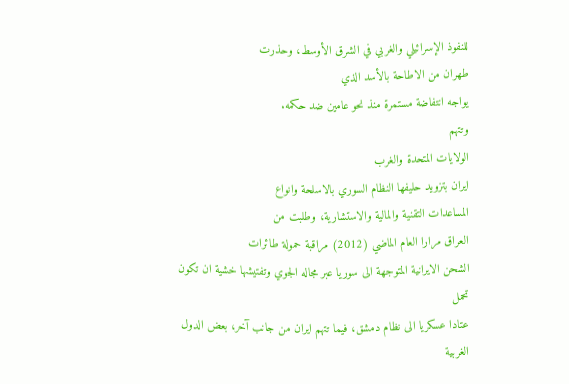للنفوذ الإسرائيلي والغربي في الشرق الأوسط، وحذرت
طهران من الاطاحة بالأسد الذي
يواجه انتفاضة مستمرة منذ نحو عامين ضد حكمه.
وتتهم
الولايات المتحدة والغرب
ايران بتزويد حليفها النظام السوري بالاسلحة وانواع
المساعدات التقنية والمالية والاستشارية، وطلبت من
العراق مرارا العام الماضي (2012) مراقبة حمولة طائرات
الشحن الايرانية المتوجهة الى سوريا عبر مجاله الجوي وتفتيشها خشية ان تكون تحمل
عتادا عسكريا الى نظام دمشق، فيما تتهم ايران من جانب آخر، بعض الدول الغربية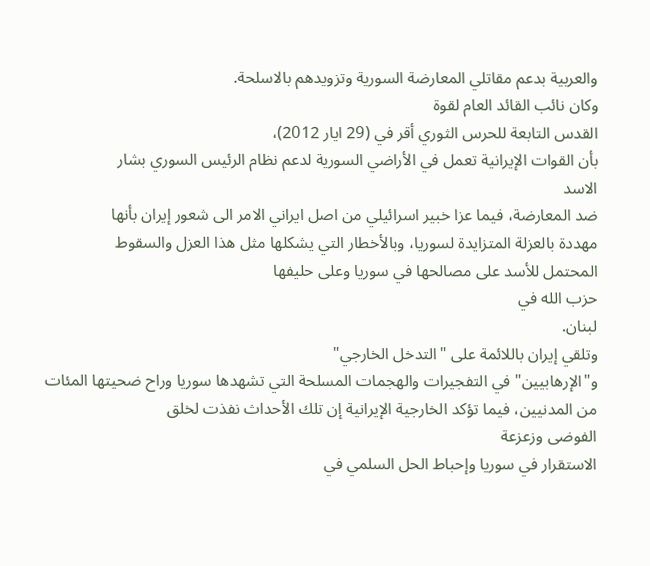والعربية بدعم مقاتلي المعارضة السورية وتزويدهم بالاسلحة.
وكان نائب القائد العام لقوة
القدس التابعة للحرس الثوري أقر في (29 ايار 2012)،
بأن القوات الإيرانية تعمل في الأراضي السورية لدعم نظام الرئيس السوري بشار
الاسد
ضد المعارضة، فيما عزا خبير اسرائيلي من اصل ايراني الامر الى شعور إيران بأنها
مهددة بالعزلة المتزايدة لسوريا، وبالأخطار التي يشكلها مثل هذا العزل والسقوط
المحتمل للأسد على مصالحها في سوريا وعلى حليفها
حزب الله في
لبنان.
وتلقي إيران باللائمة على "التدخل الخارجي"
و"الإرهابيين" في التفجيرات والهجمات المسلحة التي تشهدها سوريا وراح ضحيتها المئات
من المدنيين، فيما تؤكد الخارجية الإيرانية إن تلك الأحداث نفذت لخلق
الفوضى وزعزعة
الاستقرار في سوريا وإحباط الحل السلمي في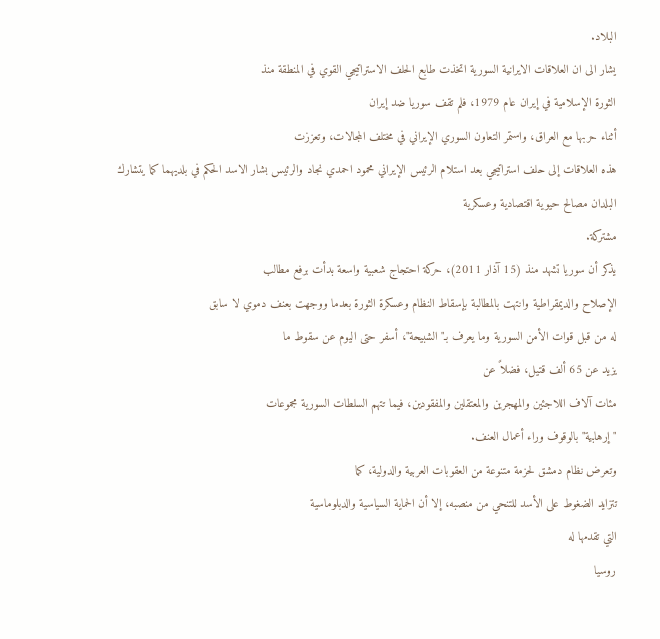البلاد.
يشار الى ان العلاقات الايرانية السورية اتخذت طابع الحلف الاستراتيجي القوي في المنطقة منذ
الثورة الإسلامية في إيران عام 1979، فلم تقف سوريا ضد إيران
أثناء حربها مع العراق، واستمر التعاون السوري الإيراني في مختلف المجالات، وتعززت
هذه العلاقات إلى حلف استراتيجي بعد استلام الرئيس الإيراني محمود احمدي نجاد والرئيس بشار الاسد الحكم في بلديهما كما يتشارك البلدان مصالح حيوية اقتصادية وعسكرية
مشتركة.
يذكر أن سوريا تشهد منذ (15 آذار 2011)، حركة احتجاج شعبية واسعة بدأت برفع مطالب
الإصلاح والديمقراطية وانتهت بالمطالبة بإسقاط النظام وعسكرة الثورة بعدما ووجهت بعنف دموي لا سابق
له من قبل قوات الأمن السورية وما يعرف بـ"الشبيحة"، أسفر حتى اليوم عن سقوط ما
يزيد عن 65 ألف قتيل، فضلاً عن
مئات آلاف اللاجئين والمهجرين والمعتقلين والمفقودين، فيما تتهم السلطات السورية مجموعات
"إرهابية" بالوقوف وراء أعمال العنف.
وتعرض نظام دمشق لحزمة متنوعة من العقوبات العربية والدولية، كما
تتزايد الضغوط على الأسد للتنحي من منصبه، إلا أن الحماية السياسية والدبلوماسية
التي تقدمها له
روسيا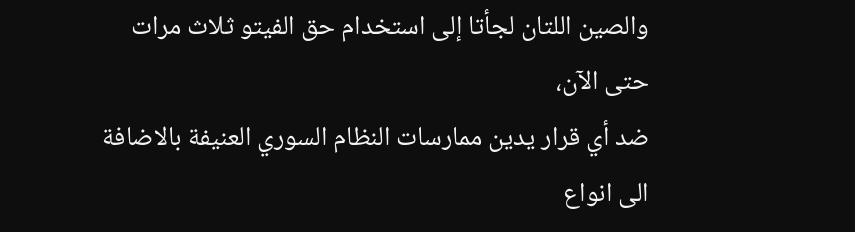والصين اللتان لجأتا إلى استخدام حق الفيتو ثلاث مرات حتى الآن،
ضد أي قرار يدين ممارسات النظام السوري العنيفة بالاضافة الى انواع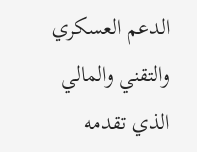الدعم العسكري والتقني والمالي الذي تقدمه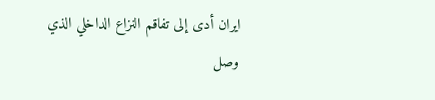ايران أدى إلى تفاقم النزاع الداخلي الذي
وصل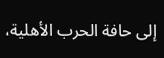إلى حافة الحرب الأهلية،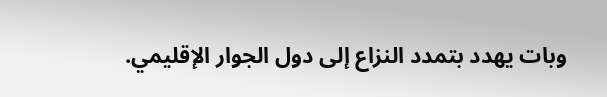وبات يهدد بتمدد النزاع إلى دول الجوار الإقليمي.